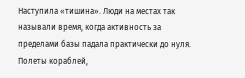Наступила «тишина». Люди на местах так называли время, когда активность за пределами базы падала практически до нуля. Полеты кораблей,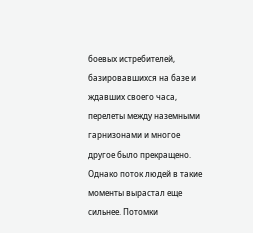боевых истребителей, базировавшихся на базе и ждавших своего часа, перелеты между наземными гарнизонами и многое другое было прекращено. Однако поток людей в такие моменты вырастал еще сильнее. Потомки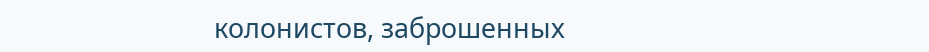колонистов, заброшенных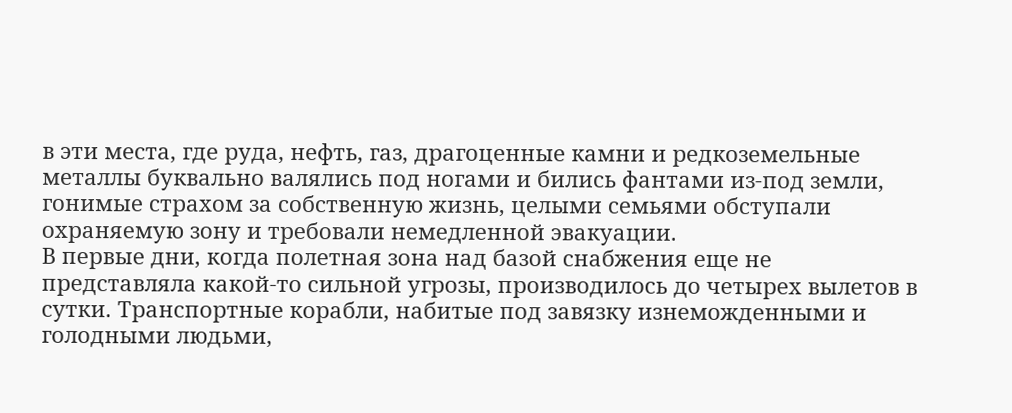в эти места, где руда, нефть, газ, драгоценные камни и редкоземельные металлы буквально валялись под ногами и бились фантами из-под земли, гонимые страхом за собственную жизнь, целыми семьями обступали охраняемую зону и требовали немедленной эвакуации.
В первые дни, когда полетная зона над базой снабжения еще не представляла какой-то сильной угрозы, производилось до четырех вылетов в сутки. Транспортные корабли, набитые под завязку изнеможденными и голодными людьми,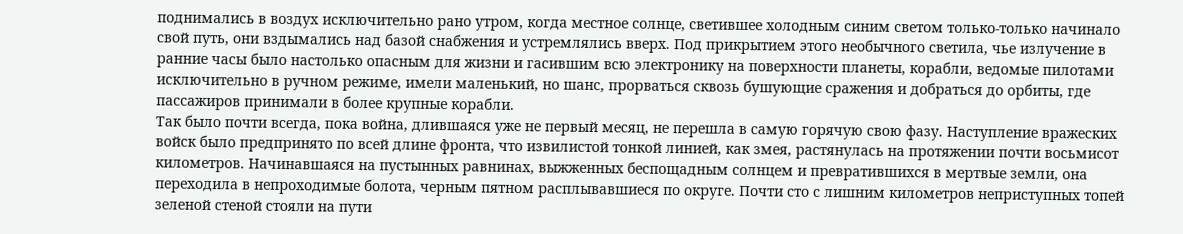поднимались в воздух исключительно рано утром, когда местное солнце, светившее холодным синим светом только-только начинало свой путь, они вздымались над базой снабжения и устремлялись вверх. Под прикрытием этого необычного светила, чье излучение в ранние часы было настолько опасным для жизни и гасившим всю электронику на поверхности планеты, корабли, ведомые пилотами исключительно в ручном режиме, имели маленький, но шанс, прорваться сквозь бушующие сражения и добраться до орбиты, где пассажиров принимали в более крупные корабли.
Так было почти всегда, пока война, длившаяся уже не первый месяц, не перешла в самую горячую свою фазу. Наступление вражеских войск было предпринято по всей длине фронта, что извилистой тонкой линией, как змея, растянулась на протяжении почти восьмисот километров. Начинавшаяся на пустынных равнинах, выжженных беспощадным солнцем и превратившихся в мертвые земли, она переходила в непроходимые болота, черным пятном расплывавшиеся по округе. Почти сто с лишним километров неприступных топей зеленой стеной стояли на пути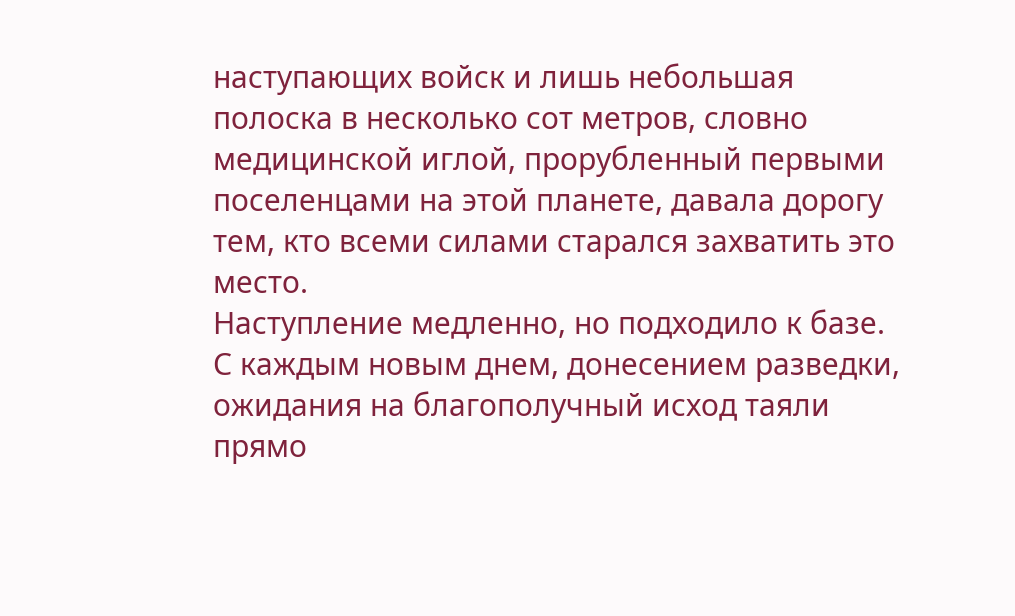наступающих войск и лишь небольшая полоска в несколько сот метров, словно медицинской иглой, прорубленный первыми поселенцами на этой планете, давала дорогу тем, кто всеми силами старался захватить это место.
Наступление медленно, но подходило к базе. С каждым новым днем, донесением разведки, ожидания на благополучный исход таяли прямо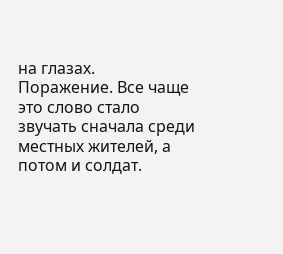на глазах.
Поражение. Все чаще это слово стало звучать сначала среди местных жителей, а потом и солдат.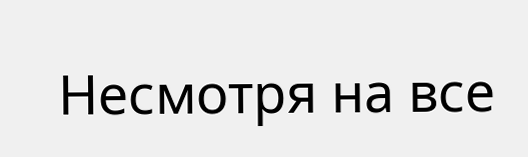Несмотря на все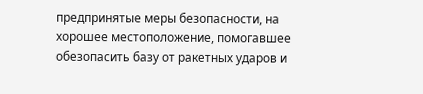предпринятые меры безопасности, на хорошее местоположение, помогавшее обезопасить базу от ракетных ударов и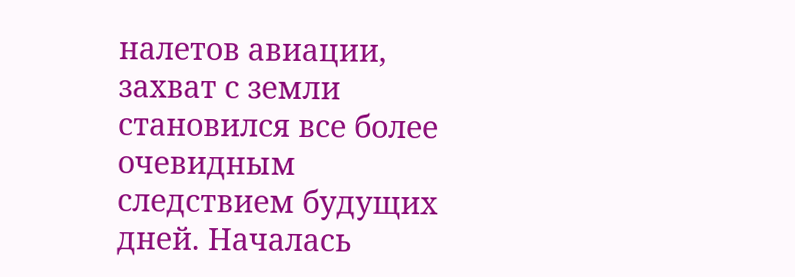налетов авиации, захват с земли становился все более очевидным следствием будущих дней. Началась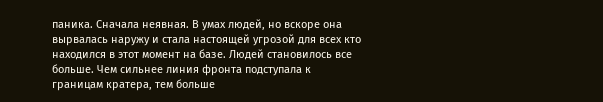паника. Сначала неявная. В умах людей, но вскоре она вырвалась наружу и стала настоящей угрозой для всех кто находился в этот момент на базе. Людей становилось все больше. Чем сильнее линия фронта подступала к границам кратера, тем больше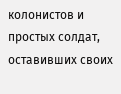колонистов и простых солдат, оставивших своих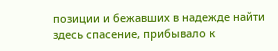позиции и бежавших в надежде найти здесь спасение, прибывало к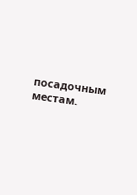посадочным местам.